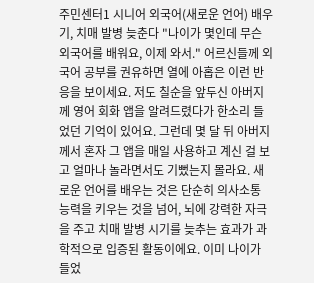주민센터1 시니어 외국어(새로운 언어) 배우기, 치매 발병 늦춘다 "나이가 몇인데 무슨 외국어를 배워요, 이제 와서." 어르신들께 외국어 공부를 권유하면 열에 아홉은 이런 반응을 보이세요. 저도 칠순을 앞두신 아버지께 영어 회화 앱을 알려드렸다가 한소리 들었던 기억이 있어요. 그런데 몇 달 뒤 아버지께서 혼자 그 앱을 매일 사용하고 계신 걸 보고 얼마나 놀라면서도 기뻤는지 몰라요. 새로운 언어를 배우는 것은 단순히 의사소통 능력을 키우는 것을 넘어, 뇌에 강력한 자극을 주고 치매 발병 시기를 늦추는 효과가 과학적으로 입증된 활동이에요. 이미 나이가 들었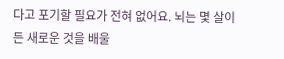다고 포기할 필요가 전혀 없어요. 뇌는 몇 살이든 새로운 것을 배울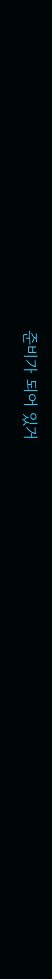준비가 되어 있거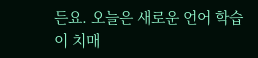든요. 오늘은 새로운 언어 학습이 치매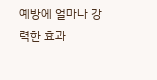예방에 얼마나 강력한 효과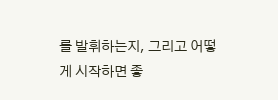를 발휘하는지, 그리고 어떻게 시작하면 좋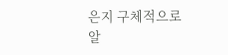은지 구체적으로 알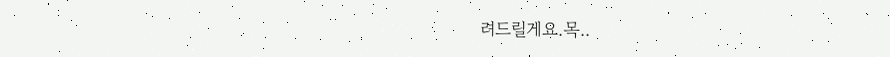려드릴게요.목..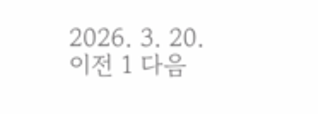2026. 3. 20. 이전 1 다음